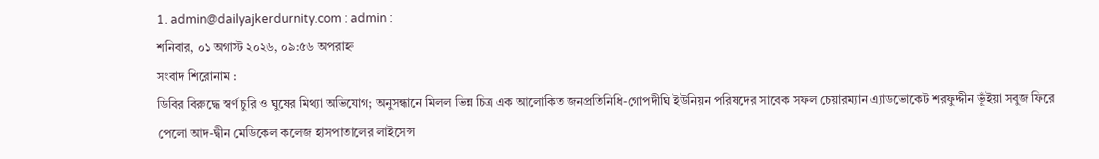1. admin@dailyajkerdurnity.com : admin :
শনিবার, ০১ অগাস্ট ২০২৬, ০৯:৫৬ অপরাহ্ন
সংবাদ শিরোনাম :
ডিবির বিরুদ্ধে স্বর্ণ চুরি ও ঘুষের মিথ্যা অভিযোগ; অনুসন্ধানে মিলল ভিন্ন চিত্র এক আলোকিত জনপ্রতিনিধি-গোপদীঘি ইউনিয়ন পরিষদের সাবেক সফল চেয়ারম্যান এ্যাডভোকেট শরফুদ্দীন ভূঁইয়া সবুজ ফিরে পেলো আদ-দ্বীন মেডিকেল কলেজ হাসপাতালের লাইসেন্স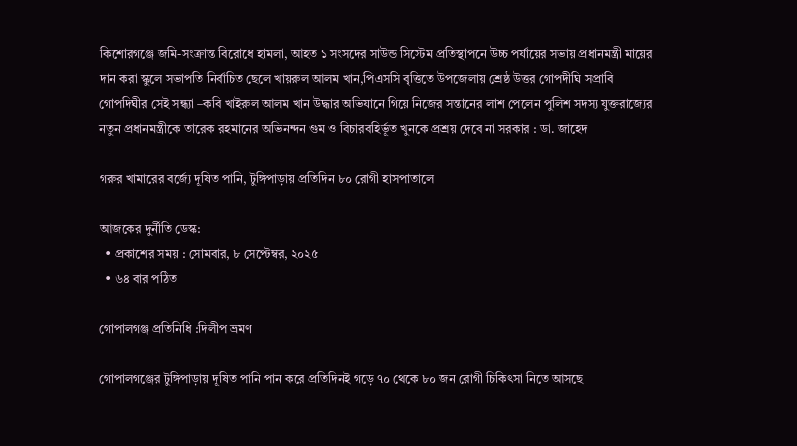কিশোরগঞ্জে জমি-সংক্রান্ত বিরোধে হামলা, আহত ১ সংসদের সাউন্ড সিস্টেম প্রতিস্থাপনে উচ্চ পর্যায়ের সভায় প্রধানমন্ত্রী মায়ের দান করা স্কুলে সভাপতি নির্বাচিত ছেলে খায়রুল আলম খান,পিএসসি বৃত্তিতে উপজেলায় শ্রেষ্ঠ উত্তর গোপদীঘি সপ্রাবি গোপদিঘীর সেই সন্ধ্যা –কবি খাইরুল আলম খান উদ্ধার অভিযানে গিয়ে নিজের সন্তানের লাশ পেলেন পুলিশ সদস্য যুক্তরাজ্যের নতুন প্রধানমন্ত্রীকে তারেক রহমানের অভিনন্দন গুম ও বিচারবহির্ভূত খুনকে প্রশ্রয় দেবে না সরকার : ডা. জাহেদ

গরুর খামারের বর্জ্যে দূষিত পানি, টুঙ্গিপাড়ায় প্রতিদিন ৮০ রোগী হাসপাতালে

আজকের দুর্নীতি ডেস্ক:
  • প্রকাশের সময় : সোমবার, ৮ সেপ্টেম্বর, ২০২৫
  • ৬৪ বার পঠিত

গোপালগঞ্জ প্রতিনিধি :দিলীপ ভ্রমণ

গোপালগঞ্জের টুঙ্গিপাড়ায় দূষিত পানি পান করে প্রতিদিনই গড়ে ৭০ থেকে ৮০ জন রোগী চিকিৎসা নিতে আসছে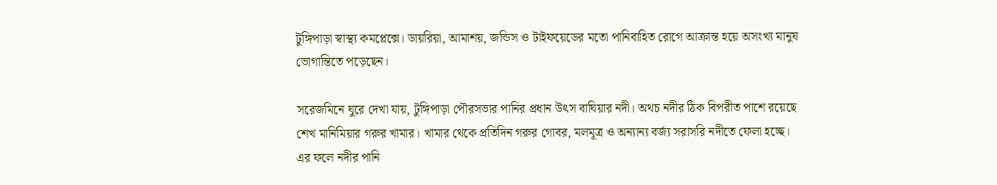টুঙ্গিপাড়া স্বাস্থ্য কমপ্লেক্সে। ডায়রিয়া, আমাশয়, জন্ডিস ও টাইফয়েডের মতো পানিবাহিত রোগে আক্রান্ত হয়ে অসংখ্য মানুষ ভোগান্তিতে পড়েছেন।

সরেজমিনে ঘুরে দেখা যায়, টুঙ্গিপাড়া পৌরসভার পানির প্রধান উৎস বাঘিয়ার নদী। অথচ নদীর ঠিক বিপরীত পাশে রয়েছে শেখ মানিমিয়ার গরুর খামার। খামার থেকে প্রতিদিন গরুর গোবর, মলমূত্র ও অন্যান্য বর্জ্য সরাসরি নদীতে ফেলা হচ্ছে। এর ফলে নদীর পানি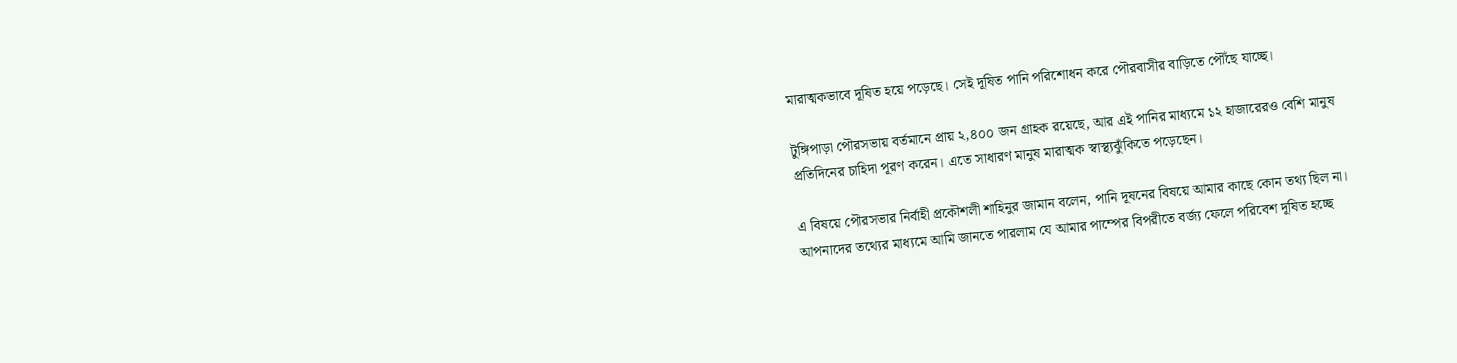মারাত্মকভাবে দূষিত হয়ে পড়েছে। সেই দূষিত পানি পরিশোধন করে পৌরবাসীর বাড়িতে পৌঁছে যাচ্ছে।

টুঙ্গিপাড়া পৌরসভায় বর্তমানে প্রায় ২,৪০০ জন গ্রাহক রয়েছে, আর এই পানির মাধ্যমে ১২ হাজারেরও বেশি মানুষ প্রতিদিনের চাহিদা পূরণ করেন। এতে সাধারণ মানুষ মারাত্মক স্বাস্থ্যঝুঁকিতে পড়েছেন।

এ বিষয়ে পৌরসভার নির্বাহী প্রকৌশলী শাহিনুর জামান বলেন, পানি দূষনের বিষয়ে আমার কাছে কোন তথ‍্য ছিল না। আপনাদের তথ্যের মাধ্যমে আমি জানতে পারলাম যে আমার পাম্পের বিপরীতে বর্জ্য ফেলে পরিবেশ দূষিত হচ্ছে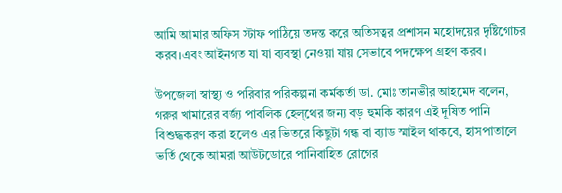আমি আমার অফিস স্টাফ পাঠিয়ে তদন্ত করে অতিসত্বর প্রশাসন মহোদয়ের দৃষ্টিগোচর করব।এবং আইনগত যা যা ব্যবস্থা নেওয়া যায় সেভাবে পদক্ষেপ গ্রহণ করব।

উপজেলা স্বাস্থ্য ও পরিবার পরিকল্পনা কর্মকর্তা ডা. মোঃ তানভীর আহমেদ বলেন, গরুর খামারের বর্জ্য পাবলিক হেল্থের জন্য বড় হুমকি কারণ এই দূষিত পানি বিশুদ্ধকরণ করা হলেও এর ভিতরে কিছুটা গন্ধ বা ব্যাড স্মাইল থাকবে, হাসপাতালে ভর্তি থেকে আমরা আউটডোরে পানিবাহিত রোগের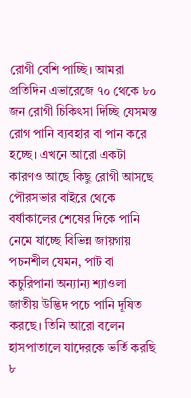রোগী বেশি পাচ্ছি। আমরা প্রতিদিন এভারেজে ৭০ থেকে ৮০ জন রোগী চিকিৎসা দিচ্ছি যেসমস্ত রোগ পানি ব্যবহার বা পান করে হচ্ছে। এখনে আরো একটা কারণও আছে কিছু রোগী আসছে পৌরসভার বাইরে থেকে বর্ষাকালের শেষের দিকে পানি নেমে যাচ্ছে বিভিন্ন জায়গায় পচনশীল যেমন, পাট বা কচুরিপানা অন্যান্য শ্যাওলা জাতীয় উদ্ভিদ পচে পানি দূষিত করছে। তিনি আরো বলেন হাসপাতালে যাদেরকে ভর্তি করছি ৮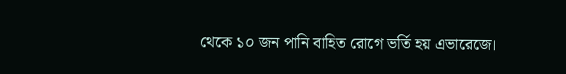থেকে ১০ জন পানি বাহিত রোগে ভর্তি হয় এভারেজে।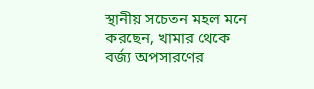স্থানীয় সচেতন মহল মনে করছেন, খামার থেকে বর্জ্য অপসারণের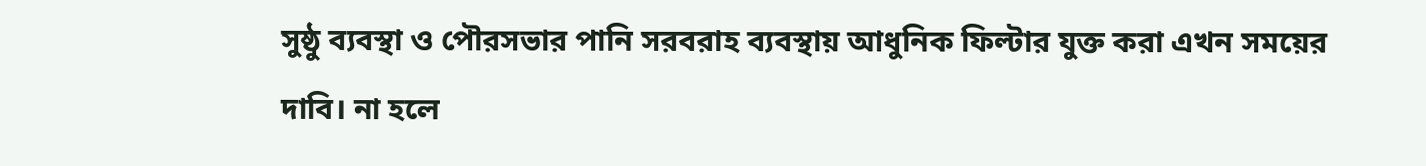সুষ্ঠু ব্যবস্থা ও পৌরসভার পানি সরবরাহ ব্যবস্থায় আধুনিক ফিল্টার যুক্ত করা এখন সময়ের দাবি। না হলে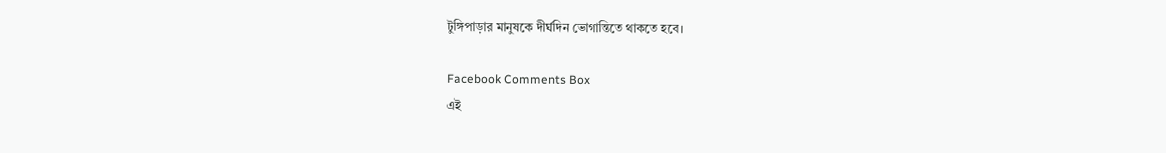টুঙ্গিপাড়ার মানুষকে দীর্ঘদিন ভোগান্তিতে থাকতে হবে।

Facebook Comments Box
এই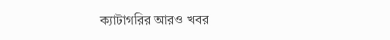ক্যাটাগরির আরও খবর